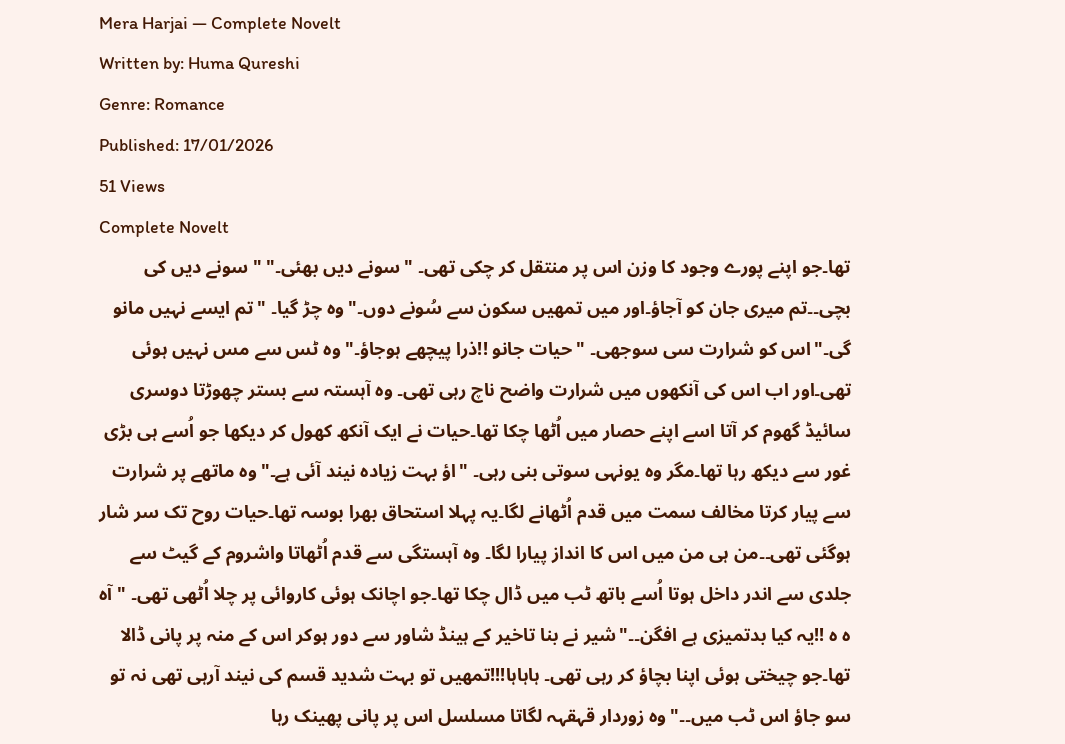Mera Harjai — Complete Novelt
Written by: Huma Qureshi
Genre: Romance
Published: 17/01/2026
51 Views
Complete Novelt
تھا۔جو اپنے پورے وجود کا وزن اس پر منتقل کر چکی تھی۔ "سونے دیں بھئی۔" "سونے دیں کی بچی۔۔تم میری جان کو آجاؤ۔اور میں تمھیں سکون سے سُونے دوں۔"وہ چڑ گیا۔ "تم ایسے نہیں مانو گی۔"اس کو شرارت سی سوجھی۔ "حیات جانو !!ذرا پیچھے ہوجاؤ۔"وہ ٹس سے مس نہیں ہوئی تھی۔اور اب اس کی آنکھوں میں شرارت واضح ناچ رہی تھی۔ وہ آہستہ سے بستر چھوڑتا دوسری سائیڈ گھوم کر آتا اسے اپنے حصار میں اُٹھا چکا تھا۔حیات نے ایک آنکھ کھول کر دیکھا جو اُسے ہی بڑی غور سے دیکھ رہا تھا۔مگر وہ یونہی سوتی بنی رہی۔ "اؤ بہت زیاده نیند آئی ہے۔"وہ ماتھے پر شرارت سے پیار کرتا مخالف سمت میں قدم اُٹھانے لگا۔یہ پہلا استحاق بھرا بوسہ تھا۔حیات روح تک سر شار ہوگئی تھی۔۔من ہی من میں اس کا انداز پیارا لگا۔ وہ آہستگی سے قدم اُٹھاتا واشروم کے گیٹ سے جلدی سے اندر داخل ہوتا اُسے باتھ ٹب میں ڈال چکا تھا۔جو اچانک ہوئی کاروائی پر چلا اُٹھی تھی۔ "آہ ہ ہ !!یہ کیا بدتمیزی ہے افگن۔۔"شیر نے بنا تاخیر کے ہینڈ شاور سے دور ہوکر اس کے منہ پر پانی ڈالا تھا۔جو چیختی ہوئی اپنا بچاؤ کر رہی تھی۔ ہاہاہا!!!تمھیں تو بہت شدید قسم کی نیند آرہی تھی نہ تو سو جاؤ اس ٹب میں۔۔"وہ زوردار قہقہہ لگاتا مسلسل اس پر پانی پھینک رہا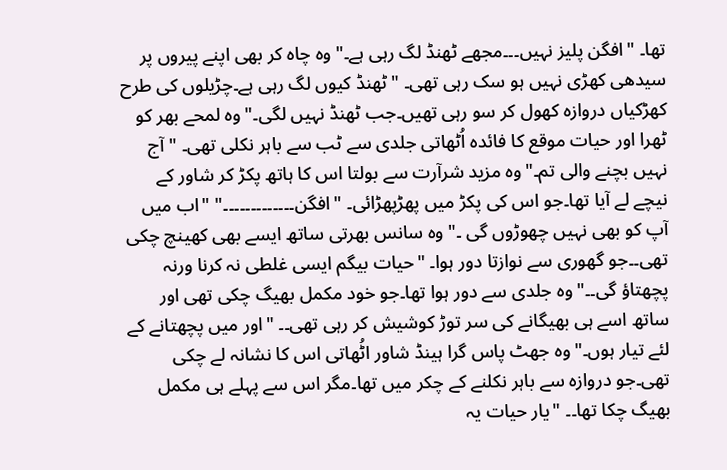تھا۔ "افگن پلیز نہیں۔۔۔مجھے ٹھنڈ لگ رہی ہے۔"وہ چاہ کر بھی اپنے پیروں پر سیدھی کھڑی نہیں ہو سک رہی تھی۔ "ٹھنڈ کیوں لگ رہی ہے۔چڑیلوں کی طرح کھڑکیاں دروازہ کھول کر سو رہی تھیں۔جب ٹھنڈ نہیں لگی۔"وہ لمحے بھر کو ٹھرا اور حیات موقع کا فائدہ اُٹھاتی جلدی سے ٹب سے باہر نکلی تھی۔ "آج نہیں بچنے والی تم۔"وہ مزید شرآرت سے بولتا اس کا ہاتھ پکڑ کر شاور کے نیچے لے آیا تھا۔جو اس کی پکڑ میں پھڑپھڑائی۔ "افگن۔۔۔۔۔۔۔۔۔۔۔۔۔" "اب میں آپ کو بھی نہیں چھوڑوں گی ۔"وہ سانس بھرتی ساتھ ایسے بھی کھینچ چکی تھی۔۔جو گھوری سے نوازتا دور ہوا۔ "حیات بیگم ایسی غلطی نہ کرنا ورنہ پچھتاؤ گی۔۔"وہ جلدی سے دور ہوا تھا۔جو خود مکمل بھیگ چکی تھی اور ساتھ اسے ہی بھیگانے کی سر توڑ کوشیش کر رہی تھی۔۔ "اور میں پچھتانے کے لئے تیار ہوں۔"وہ جھٹ پاس گرا ہینڈ شاور اٹُھاتی اس کا نشانہ لے چکی تھی۔جو دروازہ سے باہر نکلنے کے چکر میں تھا۔مگر اس سے پہلے ہی مکمل بھیگ چکا تھا۔۔ "یار حیات یہ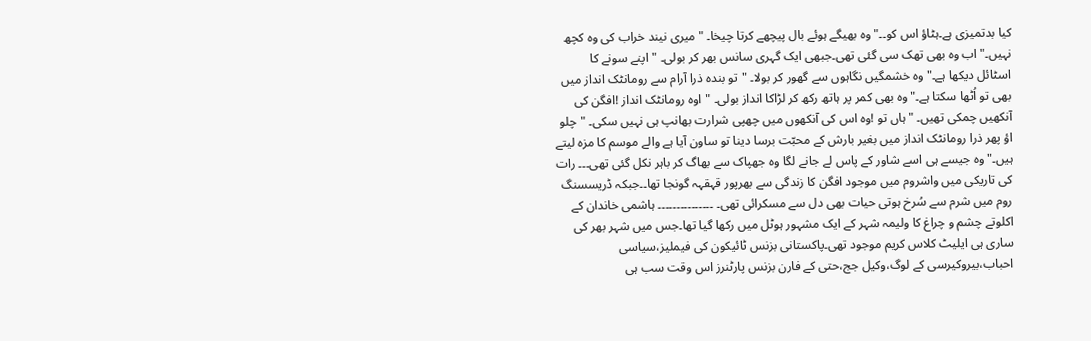کیا بدتمیزی ہے۔ہٹاؤ اس کو۔۔"وہ بھیگے ہوئے بال پیچھے کرتا چیخا۔ "میری نیند خراب کی وہ کچھ نہیں۔"اب وہ بھی تھک سی گئی تھی۔جبھی ایک گہری سانس بھر کر بولی۔ "اپنے سونے کا اسٹائل دیکھا ہے۔"وہ خشمگیں نگاہوں سے گھور کر بولا۔ "تو بندہ ذرا آرام سے رومانٹک انداز میں بھی تو اُٹھا سکتا ہے۔"وہ بھی کمر پر ہاتھ رکھ کر لڑاکا انداز بولی۔ "اوہ رومانٹک انداز !افگن کی آنکھیں چمکی تھیں۔ "ہاں تو !وہ اس کی آنکھوں میں چھپی شرارت بھانپ ہی نہیں سکی۔ "چلو اؤ پھر ذرا رومانٹک انداز میں بغیر بارش کے محبّت برسا دینا تو ساون آیا ہے والے موسم کا مزہ لیتے ہیں۔"وہ جیسے ہی اسے شاور کے پاس لے جانے لگا وہ جھپاک سے بھاگ کر باہر نکل گئی تھی۔۔۔ رات کی تاریکی میں واشروم میں موجود افگن کا زندگی سے بھرپور قہقہہ گونجا تھا۔۔جبکہ ڈریسسنگ روم میں شرم سے سُرخ ہوتی حیات بھی دل سے مسکرائی تھی۔ ۔۔۔۔۔۔۔۔۔۔۔۔۔۔۔ ہاشمی خاندان کے اکلوتے چشم و چراغ کا ولیمہ شہر کے ایک مشہور ہوٹل میں رکھا گیا تھا۔جس میں شہر بھر کی ساری ہی ایلیٹ کلاس کریم موجود تھی۔پاکستانی بزنس ٹائیکون کی فیملیز،سیاسی احباب،بیروکیرسی کے لوگ،وکیل جج،حتی کے فارن بزنس پارٹنرز اس وقت سب ہی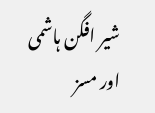شیر افگن ہاشمی اور مسز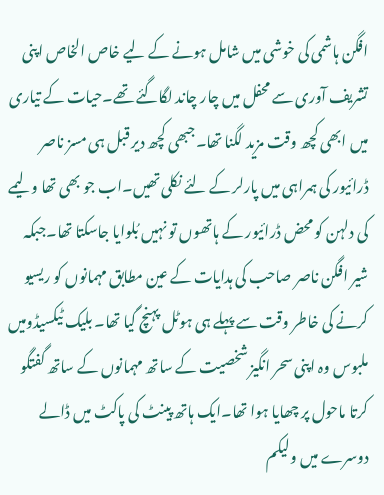افگن ہاشمی کی خوشی میں شامل ہونے کے لیے خاص الخاص اپنی تشریف آوری سے محفل میں چار چاند لگاگئے تھے۔حیات کے تیاری میں ابھی کچھ وقت مزید لگنا تھا۔جبھی کچھ دیر قبل ہی مسز ناصر ڈرائیور کی ہمراہی میں پارلر کے لئے نکلی تھیں۔اب جو بھی تھا ولیمے کی دلہن کو محض ڈرائیور کے ہاتھوں تو نہیں بُلوایا جاسکتا تھا۔جبکہ شیر افگن ناصر صاحب کی ہدایات کے عین مطابق مہمانوں کو ریسیو کرنے کی خاطر وقت سے پہلے ہی ہوٹل پہنچ گیا تھا۔ بلیک ٹیکسیڈومیں ملبوس وہ اپنی سحر انگیز شخصیت کے ساتھ مہمانوں کے ساتھ گفتگو کرتا ماحول پر چھایا ہوا تھا۔ایک ہاتھ پینٹ کی پاکٹ میں ڈالے دوسرے میں ولیکم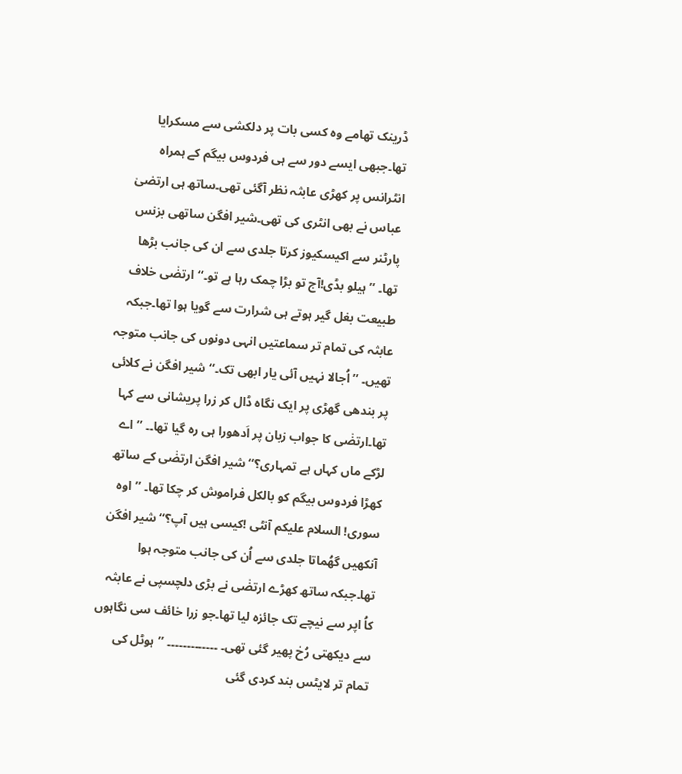ڈرینک تھامے وہ کسی بات پر دلکشی سے مسکرایا تھا۔جبھی ایسے دور سے ہی فردوس بیگم کے ہمراہ انٹرانس پر کھڑی عابثہ نظر آگئی تھی۔ساتھ ہی ارتضیٰ عباس نے بھی انٹری کی تھی۔شیر افگن ساتھی بزنس پارٹنر سے اکیسکیوز کرتا جلدی سے ان کی جانب بڑھا تھا۔ ’’ہیلو بڈی!آج تو بڑا چمک رہا ہے تو۔‘‘ارتضٰی خلاف طبیعت بغل گیر ہوتے ہی شرارت سے گویا ہوا تھا۔جبکہ عابثہ کی تمام تر سماعتیں انہی دونوں کی جانب متوجہ تھیں۔ ’’اُجالا نہیں آئی یار ابھی تک۔‘‘شیر افگن نے کلائی پر بندھی گھڑی پر ایک نگاہ ڈال کر زرا پریشانی سے کہا تھا۔ارتضٰی کا جواب زبان پر اَدھورا ہی رہ گیا تھا۔۔ ’’اے لڑکے ماں کہاں ہے تمہاری؟‘‘شیر افگن ارتضٰی کے ساتھ کھڑا فردوس بیگم کو بالکل فراموش کر چکا تھا۔ ’’اوہ سوری! السلام علیکم آنٹی !کیسی ہیں آپ؟‘‘شیر افگن آنکھیں گھُماتا جلدی سے اُن کی جانب متوجہ ہوا تھا۔جبکہ ساتھ کھڑے ارتضٰی نے بڑی دلچسپی نے عابثہ کاُ اپر سے نیچے تک جائزہ لیا تھا۔جو زرا خائف سی نگاہوں سے دیکھتی رُخ پھیر گئی تھی۔ ۔۔۔۔۔۔۔۔۔۔۔۔۔ ’’ہوٹل کی تمام تر لایٹس بند کردی گئی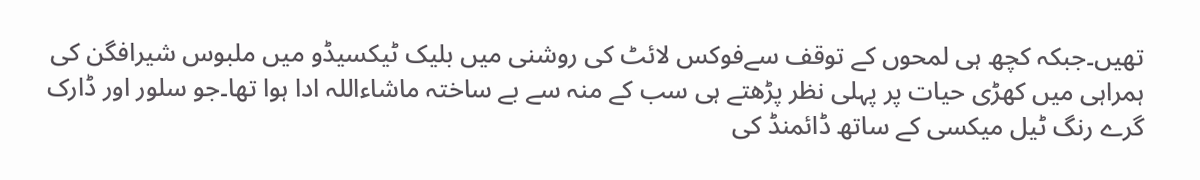تھیں۔جبکہ کچھ ہی لمحوں کے توقف سےفوکس لائٹ کی روشنی میں بلیک ٹیکسیڈو میں ملبوس شیرافگن کی ہمراہی میں کھڑی حیات پر پہلی نظر پڑھتے ہی سب کے منہ سے بے ساختہ ماشاءاللہ ادا ہوا تھا۔جو سلور اور ڈارک گرے رنگ ٹیل میکسی کے ساتھ ڈائمنڈ کی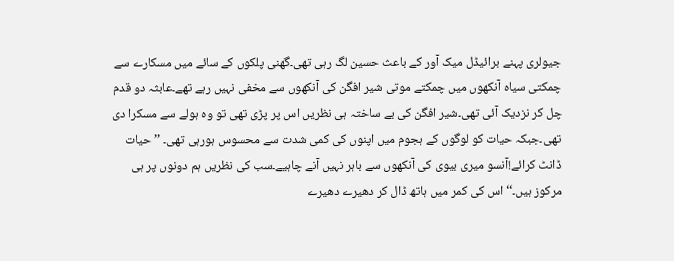جیولری پہنے برائیڈل میک آور کے باعث حسین لگ رہی تھی۔گھنی پلکوں کے سائے میں مسکارے سے چمکتی سیاہ آنکھوں میں چمکتے موتی شیر افگن کی آنکھوں سے مخفی نہیں رہے تھے۔عابثہ دو قدم چل کر نزدیک آئی تھی۔شیر افگن کی بے ساختہ ہی نظریں اس پر پڑی تھی تو وہ ہولے سے مسکرا دی تھی۔جبکہ حیات کو لوگوں کے ہجوم میں اپنوں کی کمی شدت سے محسوس ہورہی تھی۔ ’’حیات ڈانٹ کرائے!آنسو میری بیوی کی آنکھوں سے باہر نہیں آنے چاہیے۔سب کی نظریں ہم دونوں پر ہی مرکوز ہیں۔‘‘اس کی کمر میں ہاتھ ڈال کر دھیرے دھیرے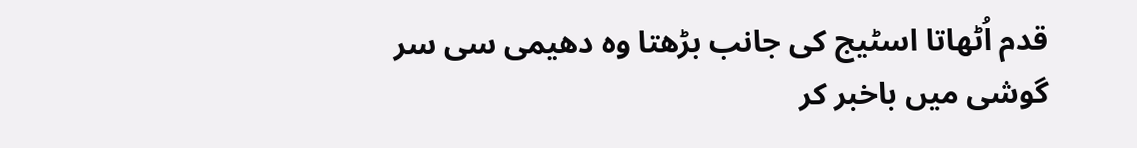قدم اُٹھاتا اسٹیج کی جانب بڑھتا وہ دھیمی سی سر گوشی میں باخبر کر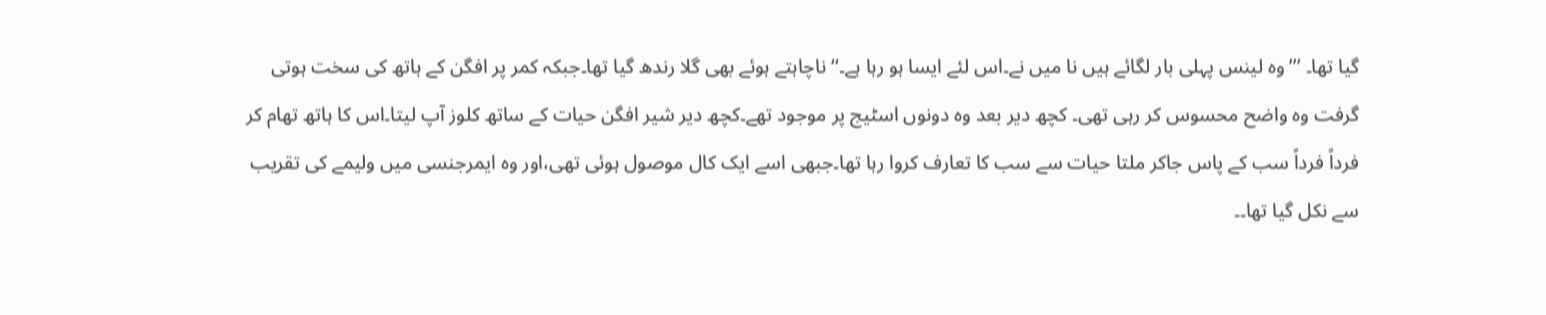گیا تھا۔ ’’’وہ لینس پہلی بار لگائے ہیں نا میں نے۔اس لئے ایسا ہو رہا ہے۔‘‘ناچاہتے ہوئے بھی گلا رندھ گیا تھا۔جبکہ کمر پر افگن کے ہاتھ کی سخت ہوتی گرفت وہ واضح محسوس کر رہی تھی۔ کچھ دیر بعد وہ دونوں اسٹیج پر موجود تھے۔کچھ دیر شیر افگن حیات کے ساتھ کلوز آپ لیتا۔اس کا ہاتھ تھام کر فرداً فرداً سب کے پاس جاکر ملتا حیات سے سب کا تعارف کروا رہا تھا۔جبھی اسے ایک کال موصول ہوئی تھی،اور وہ ایمرجنسی میں ولیمے کی تقریب سے نکل گیا تھا۔۔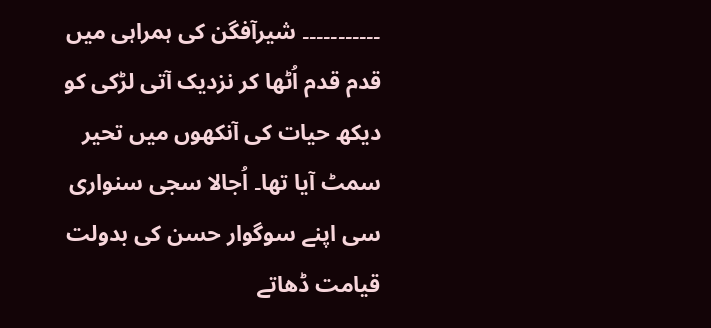۔۔۔۔۔۔۔۔۔۔۔ شیرآفگن کی ہمراہی میں قدم قدم اُٹھا کر نزدیک آتی لڑکی کو دیکھ حیات کی آنکھوں میں تحیر سمٹ آیا تھا۔ اُجالا سجی سنواری سی اپنے سوگوار حسن کی بدولت قیامت ڈھاتے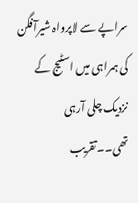سراپے سے لاپرواہ شیرآفگن کی ہمراہی میں اسٹیج کے نزدیک چلی آرہی تھی۔۔تقریب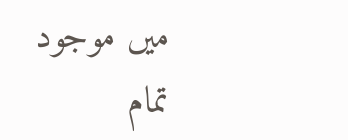میں موجود تمام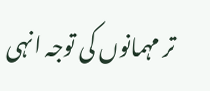تر مہمانوں کی توجہ انہی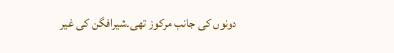دونوں کی جانب مرکوز تھی۔شیرافگن کی غیر